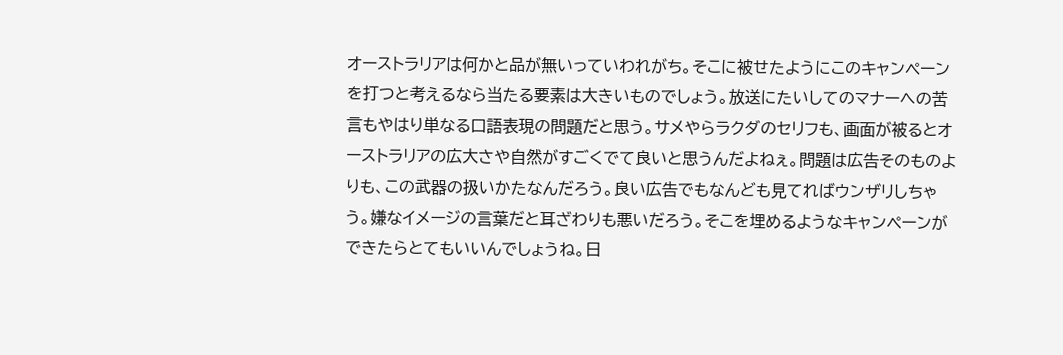オーストラリアは何かと品が無いっていわれがち。そこに被せたようにこのキャンペーンを打つと考えるなら当たる要素は大きいものでしょう。放送にたいしてのマナーへの苦言もやはり単なる口語表現の問題だと思う。サメやらラクダのセリフも、画面が被るとオーストラリアの広大さや自然がすごくでて良いと思うんだよねぇ。問題は広告そのものよりも、この武器の扱いかたなんだろう。良い広告でもなんども見てればウンザリしちゃう。嫌なイメージの言葉だと耳ざわりも悪いだろう。そこを埋めるようなキャンペーンができたらとてもいいんでしょうね。日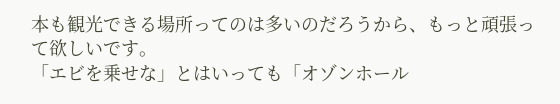本も観光できる場所ってのは多いのだろうから、もっと頑張って欲しいです。
「エビを乗せな」とはいっても「オゾンホール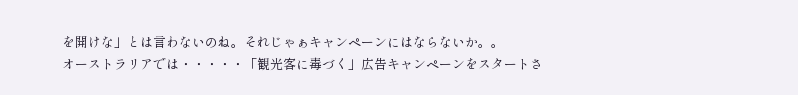を開けな」とは言わないのね。それじゃぁキャンペーンにはならないか。。
オーストラリアでは・・・・・「観光客に毒づく」広告キャンペーンをスタートさ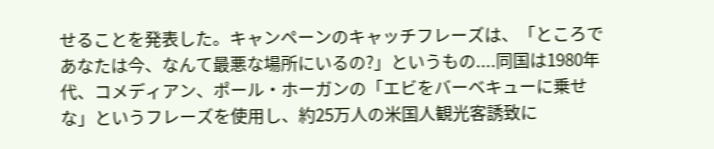せることを発表した。キャンペーンのキャッチフレーズは、「ところであなたは今、なんて最悪な場所にいるの?」というもの....同国は1980年代、コメディアン、ポール・ホーガンの「エビをバーベキューに乗せな」というフレーズを使用し、約25万人の米国人観光客誘致に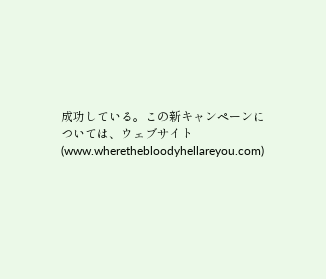成功している。この新キャンペーンについては、ウェブサイト(www.wherethebloodyhellareyou.com)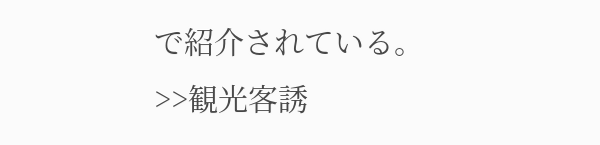で紹介されている。
>>観光客誘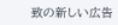致の新しい広告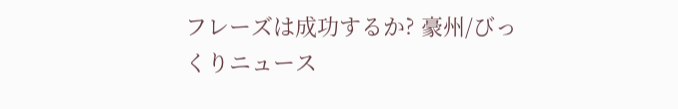フレーズは成功するか? 豪州/びっくりニュース